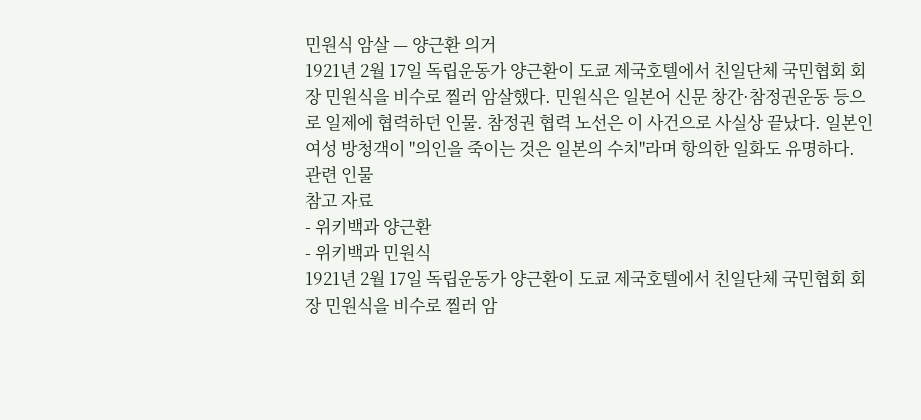민원식 암살 — 양근환 의거
1921년 2월 17일 독립운동가 양근환이 도쿄 제국호텔에서 친일단체 국민협회 회장 민원식을 비수로 찔러 암살했다. 민원식은 일본어 신문 창간·참정권운동 등으로 일제에 협력하던 인물. 참정권 협력 노선은 이 사건으로 사실상 끝났다. 일본인 여성 방청객이 "의인을 죽이는 것은 일본의 수치"라며 항의한 일화도 유명하다.
관련 인물
참고 자료
- 위키백과 양근환
- 위키백과 민원식
1921년 2월 17일 독립운동가 양근환이 도쿄 제국호텔에서 친일단체 국민협회 회장 민원식을 비수로 찔러 암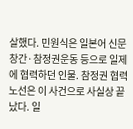살했다. 민원식은 일본어 신문 창간·참정권운동 등으로 일제에 협력하던 인물. 참정권 협력 노선은 이 사건으로 사실상 끝났다. 일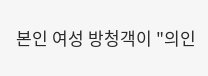본인 여성 방청객이 "의인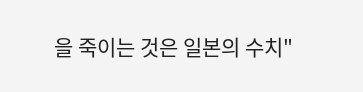을 죽이는 것은 일본의 수치"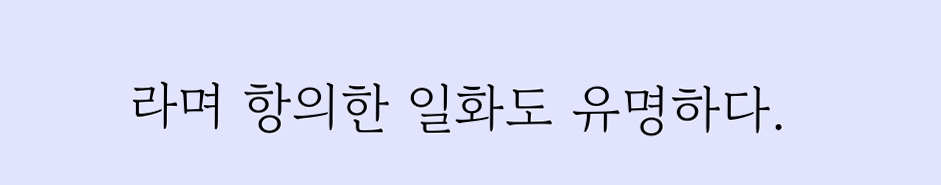라며 항의한 일화도 유명하다.